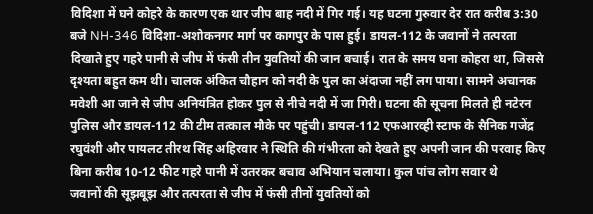विदिशा में घने कोहरे के कारण एक थार जीप बाह नदी में गिर गई। यह घटना गुरुवार देर रात करीब 3:30 बजे NH-346 विदिशा-अशोकनगर मार्ग पर कागपुर के पास हुई। डायल-112 के जवानों ने तत्परता दिखाते हुए गहरे पानी से जीप में फंसी तीन युवतियों की जान बचाई। रात के समय घना कोहरा था, जिससे दृश्यता बहुत कम थी। चालक अंकित चौहान को नदी के पुल का अंदाजा नहीं लग पाया। सामने अचानक मवेशी आ जाने से जीप अनियंत्रित होकर पुल से नीचे नदी में जा गिरी। घटना की सूचना मिलते ही नटेरन पुलिस और डायल-112 की टीम तत्काल मौके पर पहुंची। डायल-112 एफआरव्ही स्टाफ के सैनिक गजेंद्र रघुवंशी और पायलट तीरथ सिंह अहिरवार ने स्थिति की गंभीरता को देखते हुए अपनी जान की परवाह किए बिना करीब 10-12 फीट गहरे पानी में उतरकर बचाव अभियान चलाया। कुल पांच लोग सवार थे
जवानों की सूझबूझ और तत्परता से जीप में फंसी तीनों युवतियों को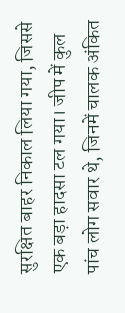सुरक्षित बाहर निकाल लिया गया, जिससे एक बड़ा हादसा टल गया। जीप में कुल पांच लोग सवार थे, जिनमें चालक अंकित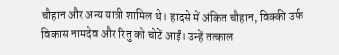चौहान और अन्य यात्री शामिल थे। हादसे में अंकित चौहान, विक्की उर्फ विकास नामदेव और रितु को चोटें आईं। उन्हें तत्काल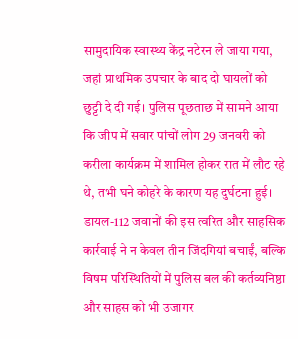सामुदायिक स्वास्थ्य केंद्र नटेरन ले जाया गया, जहां प्राथमिक उपचार के बाद दो घायलों को छुट्टी दे दी गई। पुलिस पूछताछ में सामने आया कि जीप में सवार पांचों लोग 29 जनवरी को करीला कार्यक्रम में शामिल होकर रात में लौट रहे थे, तभी घने कोहरे के कारण यह दुर्घटना हुई। डायल-112 जवानों की इस त्वरित और साहसिक कार्रवाई ने न केवल तीन जिंदगियां बचाईं, बल्कि विषम परिस्थितियों में पुलिस बल की कर्तव्यनिष्ठा और साहस को भी उजागर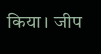किया। जीप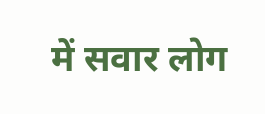में सवार लोग